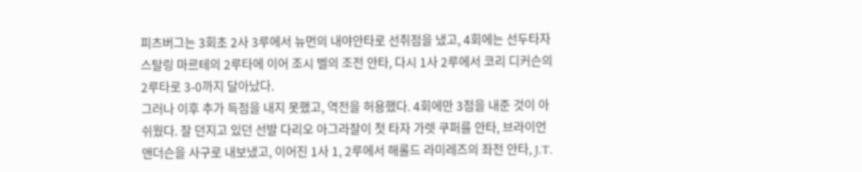피츠버그는 3회초 2사 3루에서 뉴먼의 내야안타로 선취점을 냈고, 4회에는 선두타자 스탈링 마르테의 2루타에 이어 조시 벨의 조전 안타, 다시 1사 2루에서 코리 디커슨의 2루타로 3-0까지 달아났다.
그러나 이후 추가 득점을 내지 못했고, 역전을 허용했다. 4회에만 3점을 내준 것이 아쉬웠다. 잘 던지고 있던 선발 다리오 아그라잘이 첫 타자 가렛 쿠퍼를 안타, 브라이언 앤더슨을 사구로 내보냈고, 이어진 1사 1, 2루에서 해롤드 라미레즈의 좌전 안타, J.T.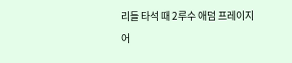리들 타석 때 2루수 애덤 프레이지어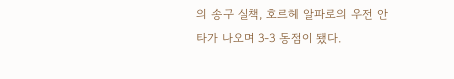의 송구 실책, 호르헤 알파로의 우전 안타가 나오며 3-3 동점이 됐다.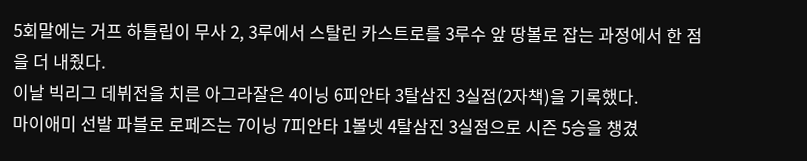5회말에는 거프 하틀립이 무사 2, 3루에서 스탈린 카스트로를 3루수 앞 땅볼로 잡는 과정에서 한 점을 더 내줬다.
이날 빅리그 데뷔전을 치른 아그라잘은 4이닝 6피안타 3탈삼진 3실점(2자책)을 기록했다.
마이애미 선발 파블로 로페즈는 7이닝 7피안타 1볼넷 4탈삼진 3실점으로 시즌 5승을 챙겼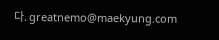다. greatnemo@maekyung.com